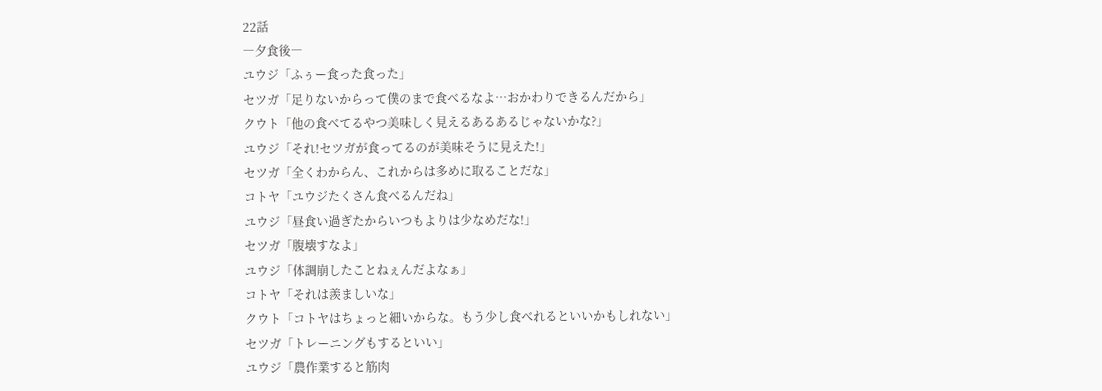22話
―夕食後―
ユウジ「ふぅー食った食った」
セツガ「足りないからって僕のまで食べるなよ…おかわりできるんだから」
クウト「他の食べてるやつ美味しく見えるあるあるじゃないかな?」
ユウジ「それ!セツガが食ってるのが美味そうに見えた!」
セツガ「全くわからん、これからは多めに取ることだな」
コトヤ「ユウジたくさん食べるんだね」
ユウジ「昼食い過ぎたからいつもよりは少なめだな!」
セツガ「腹壊すなよ」
ユウジ「体調崩したことねぇんだよなぁ」
コトヤ「それは羨ましいな」
クウト「コトヤはちょっと細いからな。もう少し食べれるといいかもしれない」
セツガ「トレーニングもするといい」
ユウジ「農作業すると筋肉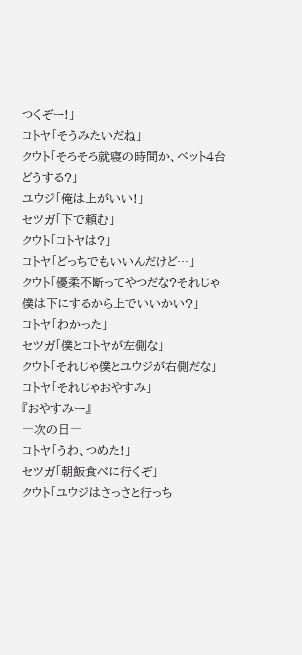つくぞー!」
コトヤ「そうみたいだね」
クウト「そろそろ就寝の時間か、ベット4台どうする?」
ユウジ「俺は上がいい!」
セツガ「下で頼む」
クウト「コトヤは?」
コトヤ「どっちでもいいんだけど…」
クウト「優柔不断ってやつだな?それじゃ僕は下にするから上でいいかい?」
コトヤ「わかった」
セツガ「僕とコトヤが左側な」
クウト「それじゃ僕とユウジが右側だな」
コトヤ「それじゃおやすみ」
『おやすみー』
―次の日―
コトヤ「うわ、つめた!」
セツガ「朝飯食べに行くぞ」
クウト「ユウジはさっさと行っち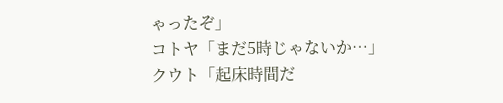ゃったぞ」
コトヤ「まだ5時じゃないか…」
クウト「起床時間だ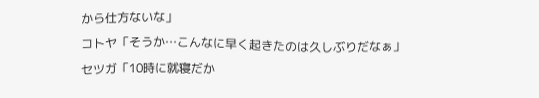から仕方ないな」
コトヤ「そうか…こんなに早く起きたのは久しぶりだなぁ」
セツガ「10時に就寝だか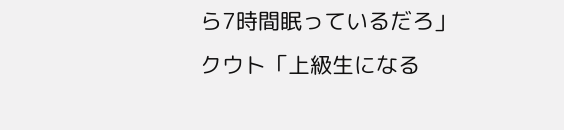ら7時間眠っているだろ」
クウト「上級生になる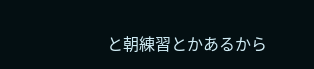と朝練習とかあるから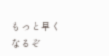もっと早くなるぞ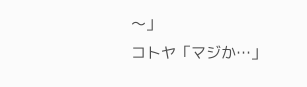〜」
コトヤ「マジか…」